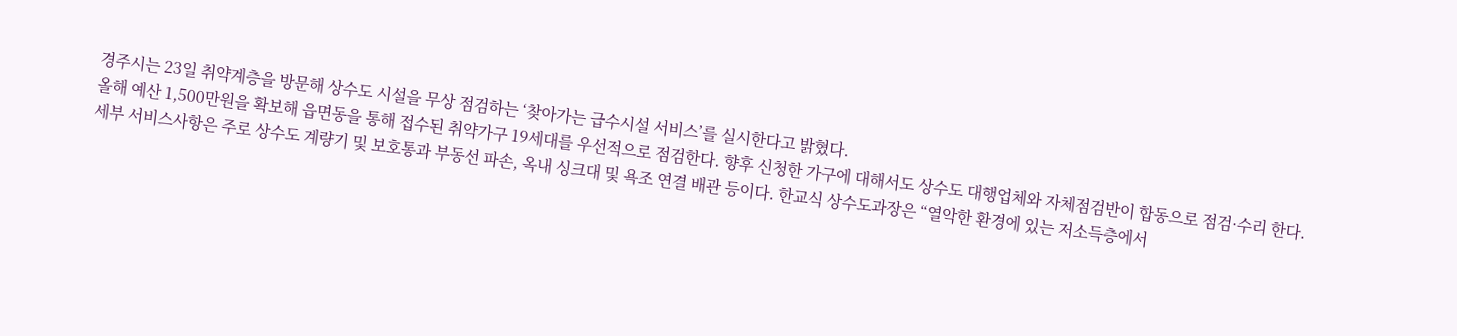경주시는 23일 취약계층을 방문해 상수도 시설을 무상 점검하는 ‘찾아가는 급수시설 서비스’를 실시한다고 밝혔다.
올해 예산 1,500만원을 확보해 읍면동을 통해 접수된 취약가구 19세대를 우선적으로 점검한다. 향후 신청한 가구에 대해서도 상수도 대행업체와 자체점검반이 합동으로 점검·수리 한다.
세부 서비스사항은 주로 상수도 계량기 및 보호통과 부동선 파손, 옥내 싱크대 및 욕조 연결 배관 등이다. 한교식 상수도과장은 “열악한 환경에 있는 저소득층에서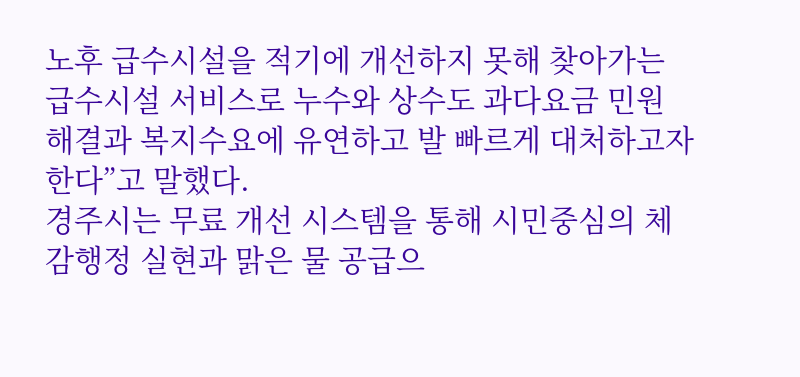노후 급수시설을 적기에 개선하지 못해 찾아가는 급수시설 서비스로 누수와 상수도 과다요금 민원 해결과 복지수요에 유연하고 발 빠르게 대처하고자 한다”고 말했다.
경주시는 무료 개선 시스템을 통해 시민중심의 체감행정 실현과 맑은 물 공급으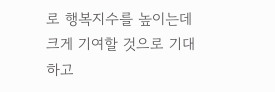로 행복지수를 높이는데 크게 기여할 것으로 기대하고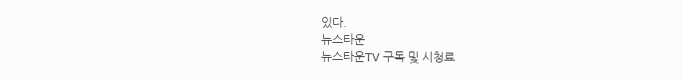있다.
뉴스타운
뉴스타운TV 구독 및 시청료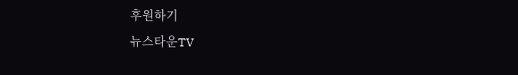후원하기
뉴스타운TV